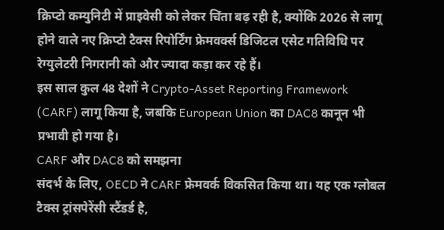क्रिप्टो कम्युनिटी में प्राइवेसी को लेकर चिंता बढ़ रही है, क्योंकि 2026 से लागू होने वाले नए क्रिप्टो टैक्स रिपोर्टिंग फ्रेमवर्क्स डिजिटल एसेट गतिविधि पर रेग्युलेटरी निगरानी को और ज्यादा कड़ा कर रहे हैं।
इस साल कुल 48 देशों ने Crypto-Asset Reporting Framework (CARF) लागू किया है, जबकि European Union का DAC8 कानून भी प्रभावी हो गया है।
CARF और DAC8 को समझना
संदर्भ के लिए, OECD ने CARF फ्रेमवर्क विकसित किया था। यह एक ग्लोबल टैक्स ट्रांसपेरेंसी स्टैंडर्ड है,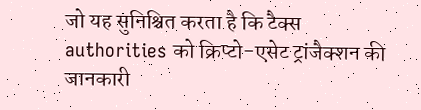जो यह सुनिश्चित करता है कि टैक्स authorities को क्रिप्टो-एसेट ट्रांजैक्शन की जानकारी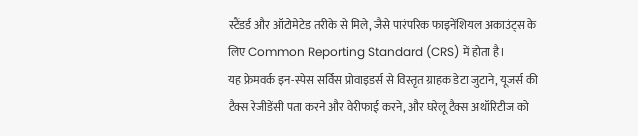स्टैंडर्ड और ऑटोमेटेड तरीके से मिले, जैसे पारंपरिक फाइनेंशियल अकाउंट्स के लिए Common Reporting Standard (CRS) में होता है।
यह फ्रेमवर्क इन-स्पेस सर्विस प्रोवाइडर्स से विस्तृत ग्राहक डेटा जुटाने, यूजर्स की टैक्स रेजीडेंसी पता करने और वेरीफाई करने, और घरेलू टैक्स अथॉरिटीज को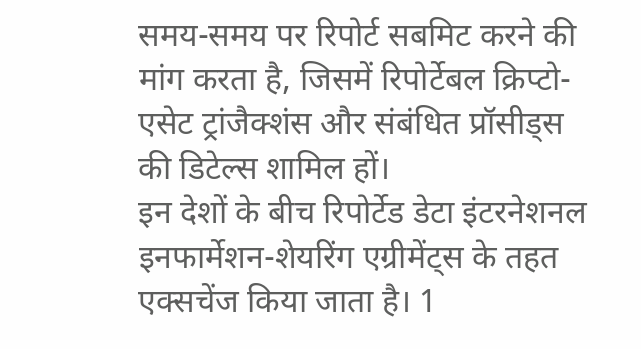समय-समय पर रिपोर्ट सबमिट करने की मांग करता है, जिसमें रिपोर्टेबल क्रिप्टो-एसेट ट्रांजैक्शंस और संबंधित प्रॉसीड्स की डिटेल्स शामिल हों।
इन देशों के बीच रिपोर्टेड डेटा इंटरनेशनल इनफार्मेशन-शेयरिंग एग्रीमेंट्स के तहत एक्सचेंज किया जाता है। 1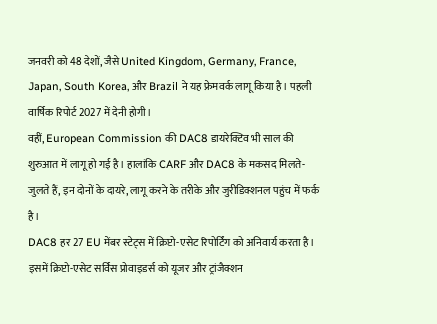जनवरी को 48 देशों, जैसे United Kingdom, Germany, France, Japan, South Korea, और Brazil ने यह फ्रेमवर्क लागू किया है। पहली वार्षिक रिपोर्ट 2027 में देनी होगी।
वहीं, European Commission की DAC8 डायरेक्टिव भी साल की शुरुआत में लागू हो गई है। हालांकि CARF और DAC8 के मकसद मिलते-जुलते हैं, इन दोनों के दायरे, लागू करने के तरीके और जुरीडिक्शनल पहुंच में फर्क है।
DAC8 हर 27 EU मेंबर स्टेट्स में क्रिप्टो-एसेट रिपोर्टिंग को अनिवार्य करता है। इसमें क्रिप्टो-एसेट सर्विस प्रोवाइडर्स को यूजर और ट्रांजैक्शन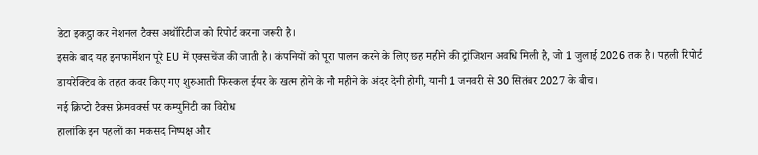डेटा इकट्ठा कर नेशनल टैक्स अथॉरिटीज को रिपोर्ट करना जरूरी है।
इसके बाद यह इनफार्मेशन पूरे EU में एक्सचेंज की जाती है। कंपनियों को पूरा पालन करने के लिए छह महीने की ट्रांजिशन अवधि मिली है, जो 1 जुलाई 2026 तक है। पहली रिपोर्ट डायरेक्टिव के तहत कवर किए गए शुरुआती फिस्कल ईयर के खत्म होने के नौ महीने के अंदर देनी होगी, यानी 1 जनवरी से 30 सितंबर 2027 के बीच।
नई क्रिप्टो टैक्स फ्रेमवर्क्स पर कम्युनिटी का विरोध
हालांकि इन पहलों का मकसद निष्पक्ष और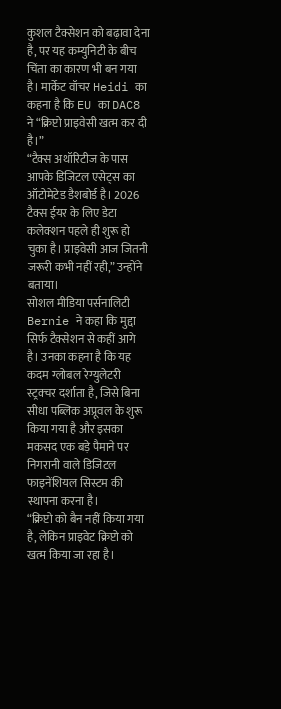कुशल टैक्सेशन को बढ़ावा देना है, पर यह कम्युनिटी के बीच चिंता का कारण भी बन गया है। मार्केट वॉचर Heidi का कहना है कि EU का DAC8 ने “क्रिप्टो प्राइवेसी खत्म कर दी है।”
“टैक्स अथॉरिटीज के पास आपके डिजिटल एसेट्स का ऑटोमेटेड डैशबोर्ड है। 2026 टैक्स ईयर के लिए डेटा कलेक्शन पहले ही शुरू हो चुका है। प्राइवेसी आज जितनी जरूरी कभी नहीं रही,” उन्होंने बताया।
सोशल मीडिया पर्सनालिटी Bernie ने कहा कि मुद्दा सिर्फ टैक्सेशन से कहीं आगे है। उनका कहना है कि यह कदम ग्लोबल रेग्युलेटरी स्ट्रक्चर दर्शाता है, जिसे बिना सीधा पब्लिक अप्रूवल के शुरू किया गया है और इसका मकसद एक बड़े पैमाने पर निगरानी वाले डिजिटल फाइनेंशियल सिस्टम की स्थापना करना है।
“क्रिप्टो को बैन नहीं किया गया है, लेकिन प्राइवेट क्रिप्टो को खत्म किया जा रहा है।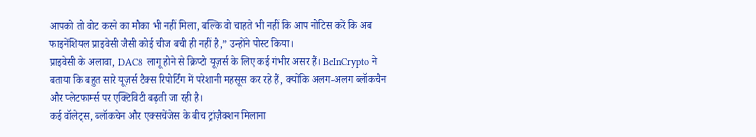आपको तो वोट करने का मौका भी नहीं मिला, बल्कि वो चाहते भी नहीं कि आप नोटिस करें कि अब फाइनेंशियल प्राइवेसी जैसी कोई चीज बची ही नहीं है,” उन्होंने पोस्ट किया।
प्राइवेसी के अलावा, DAC8 लागू होने से क्रिप्टो यूज़र्स के लिए कई गंभीर असर हैं। BeInCrypto ने बताया कि बहुत सारे यूज़र्स टैक्स रिपोर्टिंग में परेशानी महसूस कर रहे हैं, क्योंकि अलग-अलग ब्लॉकचैन और प्लेटफार्म्स पर एक्टिविटी बढ़ती जा रही है।
कई वॉलेट्स, ब्लॉकचेन और एक्सचेंजेस के बीच ट्रांज़ैक्शन मिलाना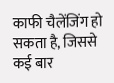काफी चैलेंजिंग हो सकता है, जिससे कई बार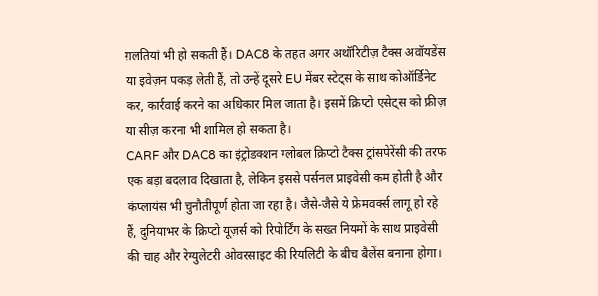ग़लतियां भी हो सकती हैं। DAC8 के तहत अगर अथॉरिटीज़ टैक्स अवॉयडेंस या इवेज़न पकड़ लेती हैं, तो उन्हें दूसरे EU मेंबर स्टेट्स के साथ कोऑर्डिनेट कर, कार्रवाई करने का अधिकार मिल जाता है। इसमें क्रिप्टो एसेट्स को फ्रीज़ या सीज़ करना भी शामिल हो सकता है।
CARF और DAC8 का इंट्रोडक्शन ग्लोबल क्रिप्टो टैक्स ट्रांसपेरेंसी की तरफ एक बड़ा बदलाव दिखाता है, लेकिन इससे पर्सनल प्राइवेसी कम होती है और कंप्लायंस भी चुनौतीपूर्ण होता जा रहा है। जैसे-जैसे ये फ्रेमवर्क्स लागू हो रहे हैं, दुनियाभर के क्रिप्टो यूज़र्स को रिपोर्टिंग के सख्त नियमों के साथ प्राइवेसी की चाह और रेग्युलेटरी ओवरसाइट की रियलिटी के बीच बैलेंस बनाना होगा।